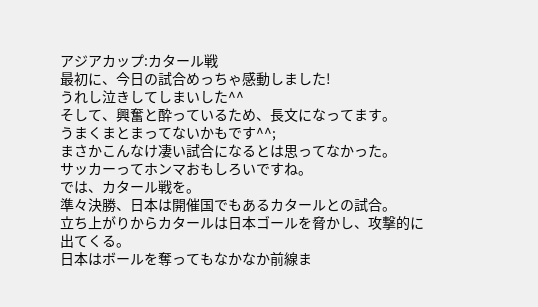アジアカップ:カタール戦
最初に、今日の試合めっちゃ感動しました!
うれし泣きしてしまいした^^
そして、興奮と酔っているため、長文になってます。
うまくまとまってないかもです^^;
まさかこんなけ凄い試合になるとは思ってなかった。
サッカーってホンマおもしろいですね。
では、カタール戦を。
準々決勝、日本は開催国でもあるカタールとの試合。
立ち上がりからカタールは日本ゴールを脅かし、攻撃的に
出てくる。
日本はボールを奪ってもなかなか前線ま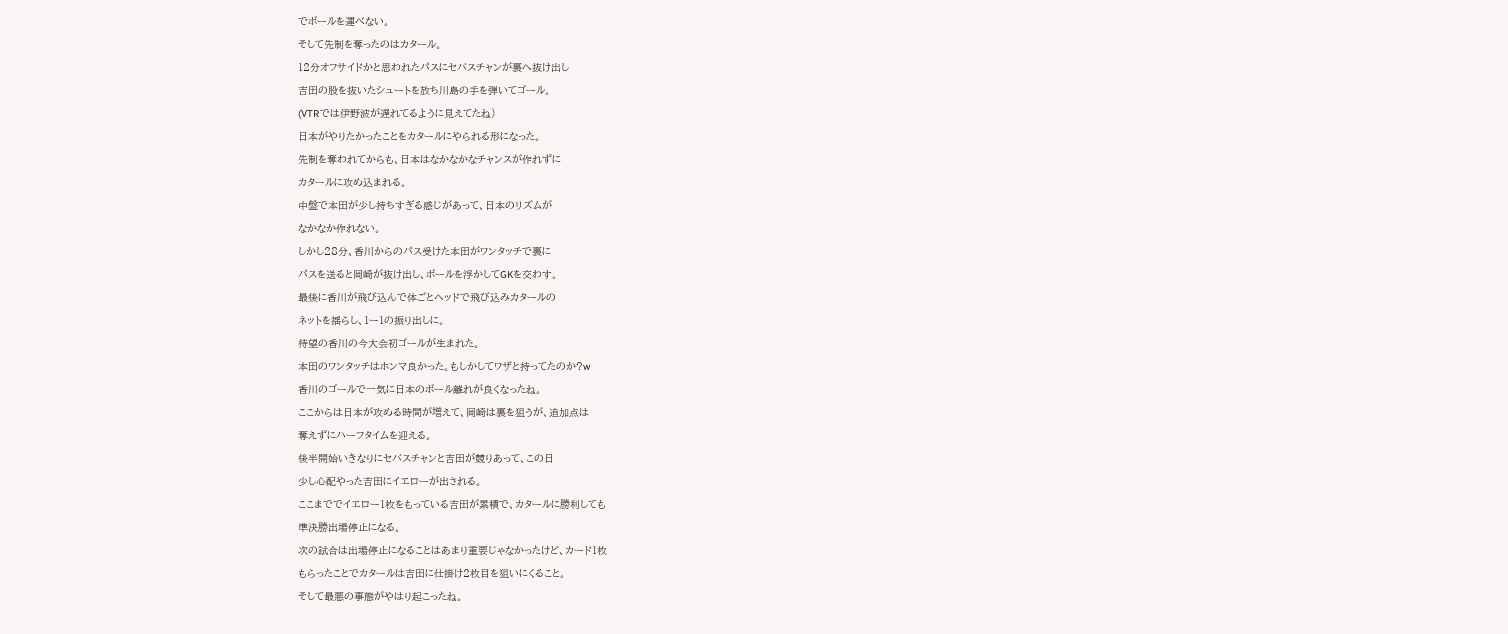でボールを運べない。
そして先制を奪ったのはカタール。
12分オフサイドかと思われたパスにセバスチャンが裏へ抜け出し
吉田の股を抜いたシュートを放ち川島の手を弾いてゴール。
(VTRでは伊野波が遅れてるように見えてたね)
日本がやりたかったことをカタールにやられる形になった。
先制を奪われてからも、日本はなかなかなチャンスが作れずに
カタールに攻め込まれる。
中盤で本田が少し持ちすぎる感じがあって、日本のリズムが
なかなか作れない。
しかし28分、香川からのパス受けた本田がワンタッチで裏に
パスを送ると岡崎が抜け出し、ボールを浮かしてGKを交わす。
最後に香川が飛び込んで体ごとヘッドで飛び込みカタールの
ネットを揺らし、1ー1の振り出しに。
待望の香川の今大会初ゴールが生まれた。
本田のワンタッチはホンマ良かった。もしかしてワザと持ってたのか?w
香川のゴールで一気に日本のボール離れが良くなったね。
ここからは日本が攻める時間が増えて、岡崎は裏を狙うが、追加点は
奪えずにハーフタイムを迎える。
後半開始いきなりにセバスチャンと吉田が競りあって、この日
少し心配やった吉田にイエローが出される。
ここまででイエロー1枚をもっている吉田が累積で、カタールに勝利しても
準決勝出場停止になる。
次の試合は出場停止になることはあまり重要じゃなかったけど、カード1枚
もらったことでカタールは吉田に仕掛け2枚目を狙いにくること。
そして最悪の事態がやはり起こったね。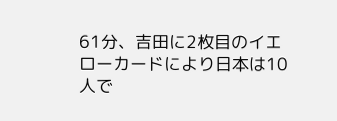61分、吉田に2枚目のイエローカードにより日本は10人で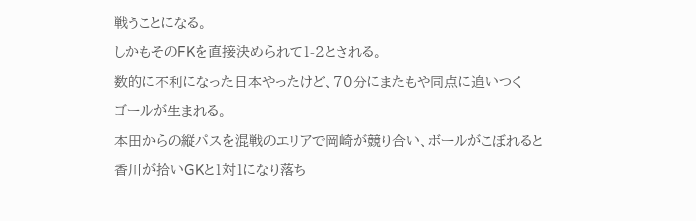戦うことになる。
しかもそのFKを直接決められて1-2とされる。
数的に不利になった日本やったけど、70分にまたもや同点に追いつく
ゴールが生まれる。
本田からの縦パスを混戦のエリアで岡崎が競り合い、ボールがこぼれると
香川が拾いGKと1対1になり落ち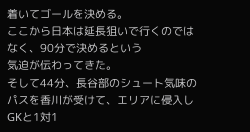着いてゴールを決める。
ここから日本は延長狙いで行くのではなく、90分で決めるという
気迫が伝わってきた。
そして44分、長谷部のシュート気味のパスを香川が受けて、エリアに侵入し
GKと1対1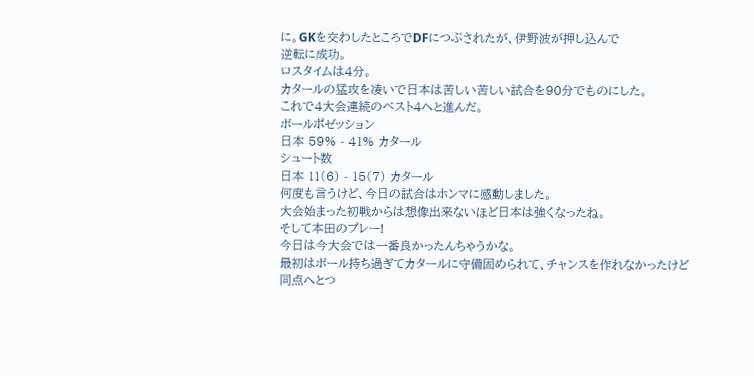に。GKを交わしたところでDFにつぶされたが、伊野波が押し込んで
逆転に成功。
ロスタイムは4分。
カタールの猛攻を凌いで日本は苦しい苦しい試合を90分でものにした。
これで4大会連続のベスト4へと進んだ。
ボールポゼッション
日本 59% - 41% カタール
シュート数
日本 11(6) - 15(7) カタール
何度も言うけど、今日の試合はホンマに感動しました。
大会始まった初戦からは想像出来ないほど日本は強くなったね。
そして本田のプレー!
今日は今大会では一番良かったんちゃうかな。
最初はボール持ち過ぎてカタールに守備固められて、チャンスを作れなかったけど
同点へとつ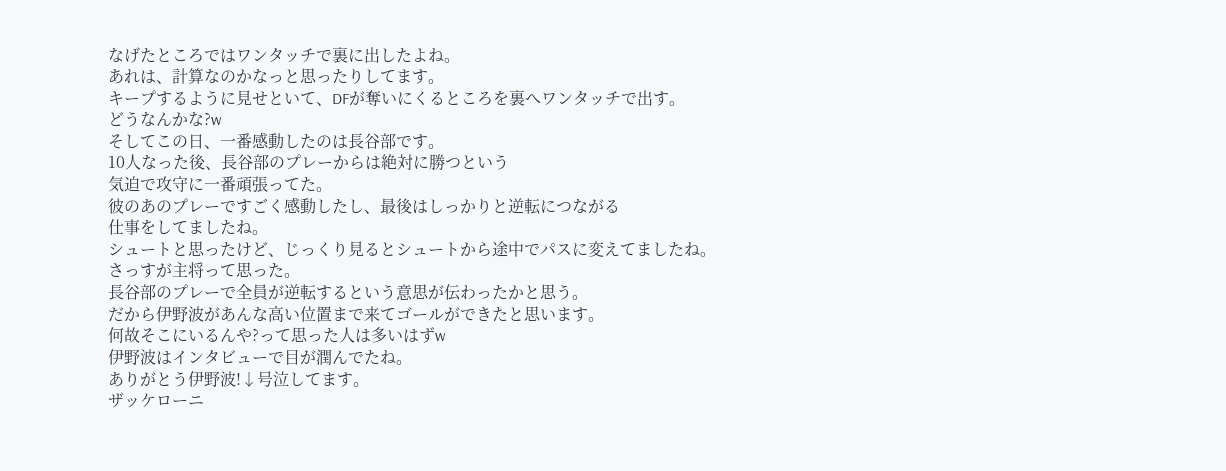なげたところではワンタッチで裏に出したよね。
あれは、計算なのかなっと思ったりしてます。
キープするように見せといて、DFが奪いにくるところを裏へワンタッチで出す。
どうなんかな?w
そしてこの日、一番感動したのは長谷部です。
10人なった後、長谷部のプレーからは絶対に勝つという
気迫で攻守に一番頑張ってた。
彼のあのプレーですごく感動したし、最後はしっかりと逆転につながる
仕事をしてましたね。
シュートと思ったけど、じっくり見るとシュートから途中でパスに変えてましたね。
さっすが主将って思った。
長谷部のプレーで全員が逆転するという意思が伝わったかと思う。
だから伊野波があんな高い位置まで来てゴールができたと思います。
何故そこにいるんや?って思った人は多いはずw
伊野波はインタビューで目が潤んでたね。
ありがとう伊野波!↓号泣してます。
ザッケローニ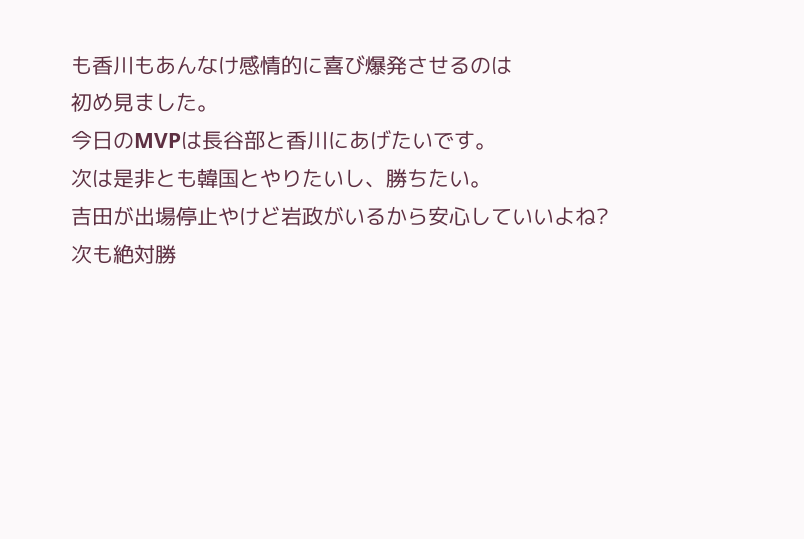も香川もあんなけ感情的に喜び爆発させるのは
初め見ました。
今日のMVPは長谷部と香川にあげたいです。
次は是非とも韓国とやりたいし、勝ちたい。
吉田が出場停止やけど岩政がいるから安心していいよね?
次も絶対勝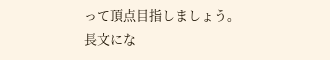って頂点目指しましょう。
長文にな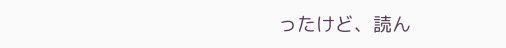ったけど、読ん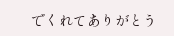でくれてありがとう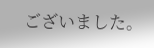ございました。